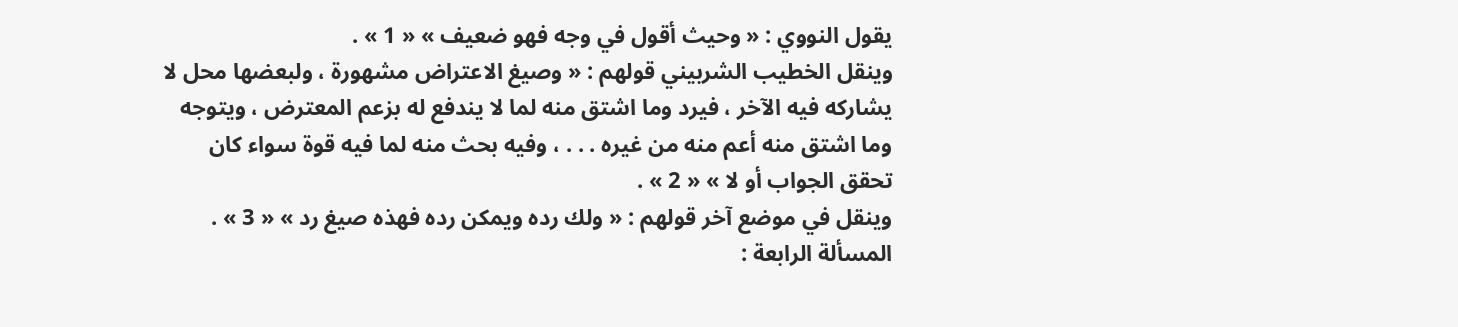يقول النووي : « وحيث أقول في وجه فهو ضعيف » « 1 » .
وينقل الخطيب الشربيني قولهم : « وصيغ الاعتراض مشهورة ، ولبعضها محل لا يشاركه فيه الآخر ، فيرد وما اشتق منه لما لا يندفع له بزعم المعترض ، ويتوجه وما اشتق منه أعم منه من غيره . . . ، وفيه بحث منه لما فيه قوة سواء كان تحقق الجواب أو لا » « 2 » .
وينقل في موضع آخر قولهم : « ولك رده ويمكن رده فهذه صيغ رد » « 3 » .
المسألة الرابعة :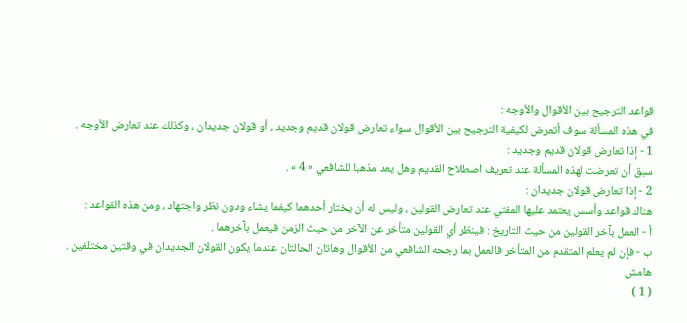قواعد الترجيح بين الأقوال والأوجه :
في هذه المسألة سوف أتعرض لكيفية الترجيح بين الأقوال سواء تعارض قولان قديم وجديد ، أو قولان جديدان ، وكذلك عند تعارض الأوجه .
1 - إذا تعارض قولان قديم وجديد :
سبق أن تعرضت لهذه المسألة عند تعريف اصطلاح القديم وهل يعد مذهبا للشافعي « 4 » .
2 - إذا تعارض قولان جديدان :
هناك قواعد وأسس يعتمد عليها المفتي عند تعارض القولين ، وليس له أن يختار أحدهما كيفما يشاء ودون نظر واجتهاد ، ومن هذه القواعد :
أ - العمل بآخر القولين من حيث التاريخ : فينظر أي القولين متأخر عن الآخر من حيث الزمن فيعمل بآخرهما .
ب - فإن لم يعلم المتقدم من المتأخر فالعمل بما رجحه الشافعي من الأقوال وهاتان الحالتان عندما يكون القولان الجديدان في وقتين مختلفين .
هامش
( 1 )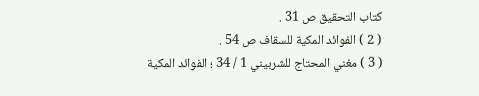كتاب التحقيق ص 31 .
( 2 ) الفوائد المكية للسقاف ص 54 .
( 3 ) مغني المحتاج للشربيني 1 / 34 ؛ الفوائد المكية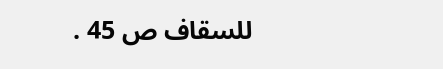للسقاف ص 45 .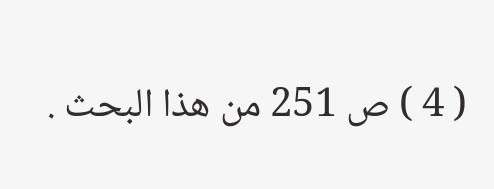( 4 ) ص 251 من هذا البحث .